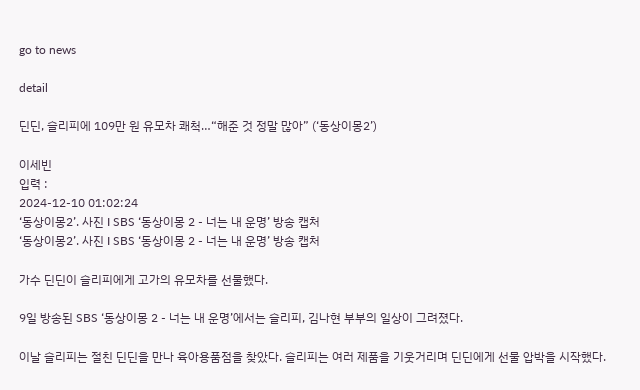go to news

detail

딘딘, 슬리피에 109만 원 유모차 쾌척…“해준 것 정말 많아” (‘동상이몽2’)

이세빈
입력 :
2024-12-10 01:02:24
‘동상이몽2’. 사진 I SBS ‘동상이몽 2 - 너는 내 운명’ 방송 캡처
‘동상이몽2’. 사진 I SBS ‘동상이몽 2 - 너는 내 운명’ 방송 캡처

가수 딘딘이 슬리피에게 고가의 유모차를 선물했다.

9일 방송된 SBS ‘동상이몽 2 - 너는 내 운명’에서는 슬리피, 김나현 부부의 일상이 그려졌다.

이날 슬리피는 절친 딘딘을 만나 육아용품점을 찾았다. 슬리피는 여러 제품을 기웃거리며 딘딘에게 선물 압박을 시작했다.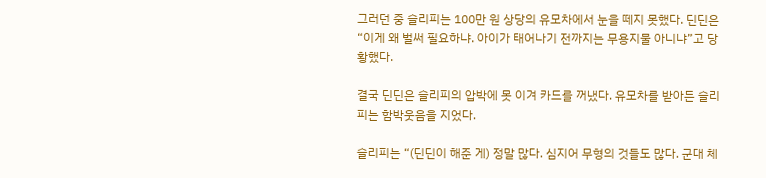그러던 중 슬리피는 100만 원 상당의 유모차에서 눈을 떼지 못했다. 딘딘은 “이게 왜 벌써 필요하냐. 아이가 태어나기 전까지는 무용지물 아니냐”고 당황했다.

결국 딘딘은 슬리피의 압박에 못 이겨 카드를 꺼냈다. 유모차를 받아든 슬리피는 함박웃음을 지었다.

슬리피는 “(딘딘이 해준 게) 정말 많다. 심지어 무형의 것들도 많다. 군대 체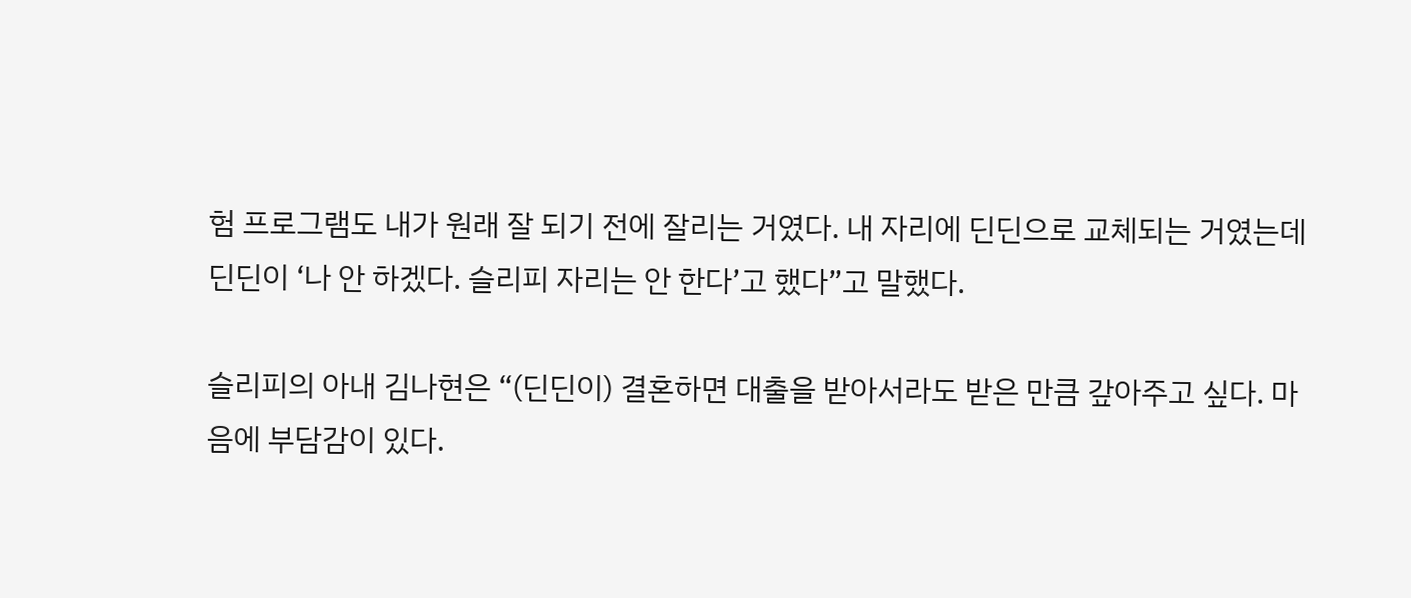험 프로그램도 내가 원래 잘 되기 전에 잘리는 거였다. 내 자리에 딘딘으로 교체되는 거였는데 딘딘이 ‘나 안 하겠다. 슬리피 자리는 안 한다’고 했다”고 말했다.

슬리피의 아내 김나현은 “(딘딘이) 결혼하면 대출을 받아서라도 받은 만큼 갚아주고 싶다. 마음에 부담감이 있다.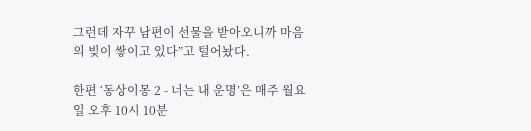그런데 자꾸 남편이 선물을 받아오니까 마음의 빚이 쌓이고 있다”고 털어놨다.

한편 ‘동상이몽 2 - 너는 내 운명’은 매주 월요일 오후 10시 10분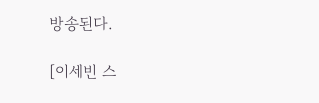방송된다.

[이세빈 스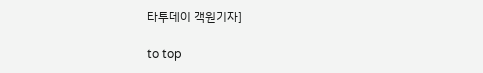타투데이 객원기자]

to top